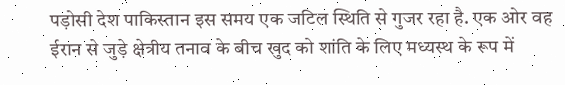पड़ोसी देश पाकिस्तान इस समय एक जटिल स्थिति से गुजर रहा है. एक ओर वह ईरान से जुड़े क्षेत्रीय तनाव के बीच खुद को शांति के लिए मध्यस्थ के रूप में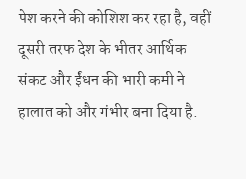पेश करने की कोशिश कर रहा है, वहीं दूसरी तरफ देश के भीतर आर्थिक संकट और ईंधन की भारी कमी ने हालात को और गंभीर बना दिया है.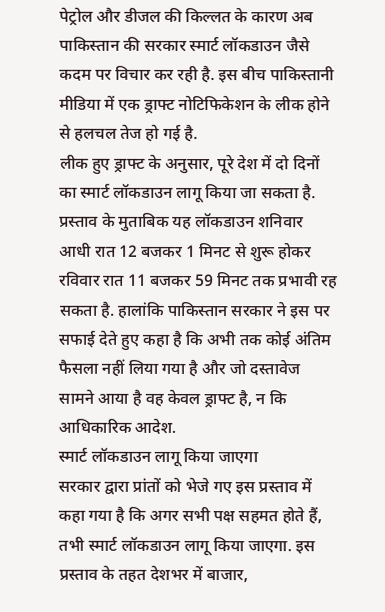पेट्रोल और डीजल की किल्लत के कारण अब पाकिस्तान की सरकार स्मार्ट लॉकडाउन जैसे कदम पर विचार कर रही है. इस बीच पाकिस्तानी मीडिया में एक ड्राफ्ट नोटिफिकेशन के लीक होने से हलचल तेज हो गई है.
लीक हुए ड्राफ्ट के अनुसार, पूरे देश में दो दिनों का स्मार्ट लॉकडाउन लागू किया जा सकता है. प्रस्ताव के मुताबिक यह लॉकडाउन शनिवार आधी रात 12 बजकर 1 मिनट से शुरू होकर रविवार रात 11 बजकर 59 मिनट तक प्रभावी रह सकता है. हालांकि पाकिस्तान सरकार ने इस पर सफाई देते हुए कहा है कि अभी तक कोई अंतिम फैसला नहीं लिया गया है और जो दस्तावेज सामने आया है वह केवल ड्राफ्ट है, न कि आधिकारिक आदेश.
स्मार्ट लॉकडाउन लागू किया जाएगा
सरकार द्वारा प्रांतों को भेजे गए इस प्रस्ताव में कहा गया है कि अगर सभी पक्ष सहमत होते हैं, तभी स्मार्ट लॉकडाउन लागू किया जाएगा. इस प्रस्ताव के तहत देशभर में बाजार,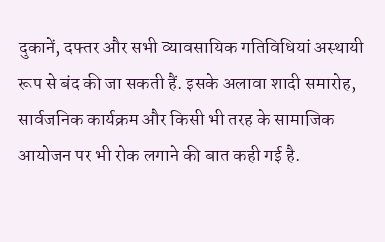दुकानें, दफ्तर और सभी व्यावसायिक गतिविधियां अस्थायी रूप से बंद की जा सकती हैं. इसके अलावा शादी समारोह, सार्वजनिक कार्यक्रम और किसी भी तरह के सामाजिक आयोजन पर भी रोक लगाने की बात कही गई है.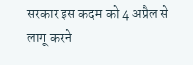सरकार इस कदम को 4 अप्रैल से लागू करने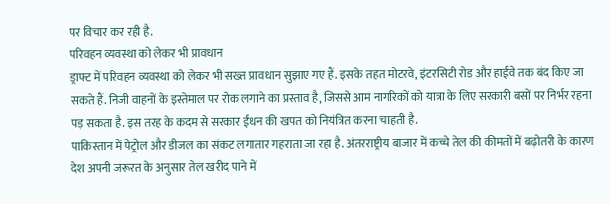पर विचार कर रही है.
परिवहन व्यवस्था को लेकर भी प्रावधान
ड्राफ्ट में परिवहन व्यवस्था को लेकर भी सख्त प्रावधान सुझाए गए हैं. इसके तहत मोटरवे, इंटरसिटी रोड और हाईवे तक बंद किए जा सकते हैं. निजी वाहनों के इस्तेमाल पर रोक लगाने का प्रस्ताव है, जिससे आम नागरिकों को यात्रा के लिए सरकारी बसों पर निर्भर रहना पड़ सकता है. इस तरह के कदम से सरकार ईंधन की खपत को नियंत्रित करना चाहती है.
पाकिस्तान में पेट्रोल और डीजल का संकट लगातार गहराता जा रहा है. अंतरराष्ट्रीय बाजार में कच्चे तेल की कीमतों में बढ़ोतरी के कारण देश अपनी जरूरत के अनुसार तेल खरीद पाने में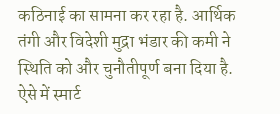कठिनाई का सामना कर रहा है. आर्थिक तंगी और विदेशी मुद्रा भंडार की कमी ने स्थिति को और चुनौतीपूर्ण बना दिया है. ऐसे में स्मार्ट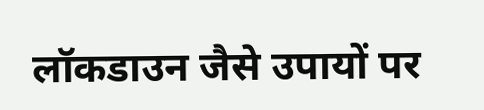लॉकडाउन जैसे उपायों पर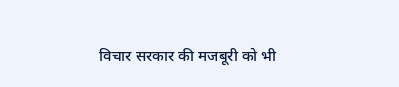विचार सरकार की मजबूरी को भी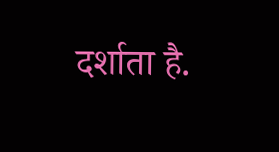दर्शाता है.